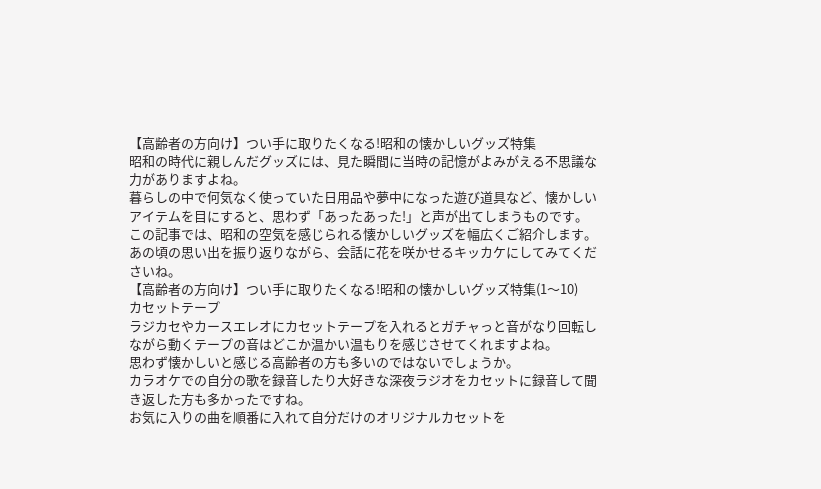【高齢者の方向け】つい手に取りたくなる!昭和の懐かしいグッズ特集
昭和の時代に親しんだグッズには、見た瞬間に当時の記憶がよみがえる不思議な力がありますよね。
暮らしの中で何気なく使っていた日用品や夢中になった遊び道具など、懐かしいアイテムを目にすると、思わず「あったあった!」と声が出てしまうものです。
この記事では、昭和の空気を感じられる懐かしいグッズを幅広くご紹介します。
あの頃の思い出を振り返りながら、会話に花を咲かせるキッカケにしてみてくださいね。
【高齢者の方向け】つい手に取りたくなる!昭和の懐かしいグッズ特集(1〜10)
カセットテープ
ラジカセやカースエレオにカセットテープを入れるとガチャっと音がなり回転しながら動くテープの音はどこか温かい温もりを感じさせてくれますよね。
思わず懐かしいと感じる高齢者の方も多いのではないでしょうか。
カラオケでの自分の歌を録音したり大好きな深夜ラジオをカセットに録音して聞き返した方も多かったですね。
お気に入りの曲を順番に入れて自分だけのオリジナルカセットを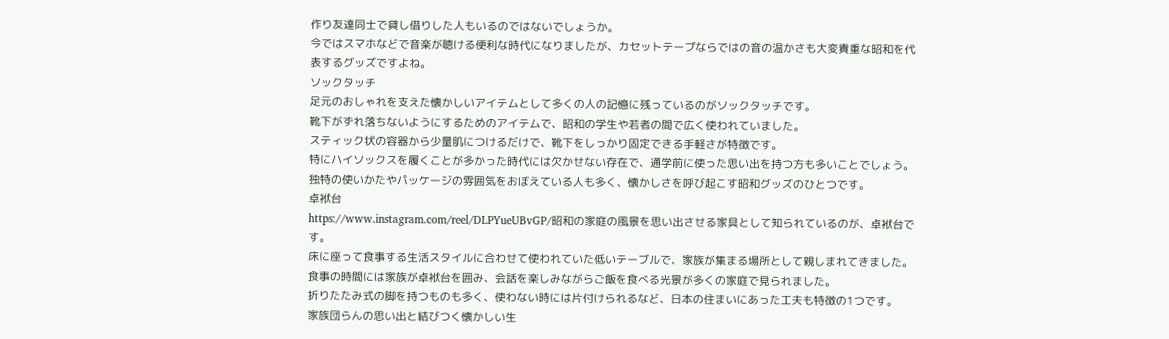作り友達同士で貸し借りした人もいるのではないでしょうか。
今ではスマホなどで音楽が聴ける便利な時代になりましたが、カセットテープならではの音の温かさも大変貴重な昭和を代表するグッズですよね。
ソックタッチ
足元のおしゃれを支えた懐かしいアイテムとして多くの人の記憶に残っているのがソックタッチです。
靴下がずれ落ちないようにするためのアイテムで、昭和の学生や若者の間で広く使われていました。
スティック状の容器から少量肌につけるだけで、靴下をしっかり固定できる手軽さが特徴です。
特にハイソックスを履くことが多かった時代には欠かせない存在で、通学前に使った思い出を持つ方も多いことでしょう。
独特の使いかたやパッケージの雰囲気をおぼえている人も多く、懐かしさを呼び起こす昭和グッズのひとつです。
卓袱台
https://www.instagram.com/reel/DLPYueUBvGP/昭和の家庭の風景を思い出させる家具として知られているのが、卓袱台です。
床に座って食事する生活スタイルに合わせて使われていた低いテーブルで、家族が集まる場所として親しまれてきました。
食事の時間には家族が卓袱台を囲み、会話を楽しみながらご飯を食べる光景が多くの家庭で見られました。
折りたたみ式の脚を持つものも多く、使わない時には片付けられるなど、日本の住まいにあった工夫も特徴の1つです。
家族団らんの思い出と結びつく懐かしい生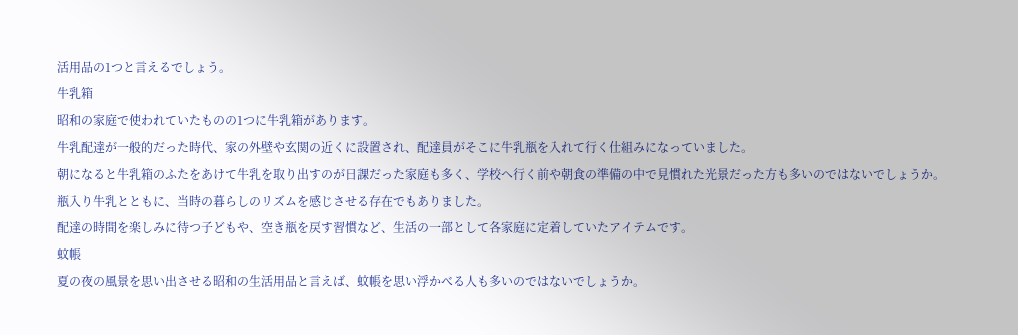活用品の1つと言えるでしょう。
牛乳箱
昭和の家庭で使われていたものの1つに牛乳箱があります。
牛乳配達が一般的だった時代、家の外壁や玄関の近くに設置され、配達員がそこに牛乳瓶を入れて行く仕組みになっていました。
朝になると牛乳箱のふたをあけて牛乳を取り出すのが日課だった家庭も多く、学校へ行く前や朝食の準備の中で見慣れた光景だった方も多いのではないでしょうか。
瓶入り牛乳とともに、当時の暮らしのリズムを感じさせる存在でもありました。
配達の時間を楽しみに待つ子どもや、空き瓶を戻す習慣など、生活の一部として各家庭に定着していたアイテムです。
蚊帳
夏の夜の風景を思い出させる昭和の生活用品と言えば、蚊帳を思い浮かべる人も多いのではないでしょうか。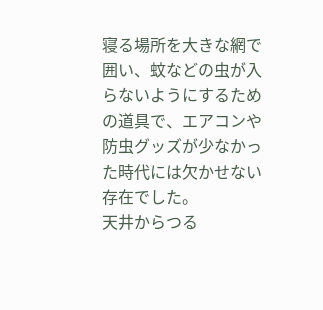寝る場所を大きな網で囲い、蚊などの虫が入らないようにするための道具で、エアコンや防虫グッズが少なかった時代には欠かせない存在でした。
天井からつる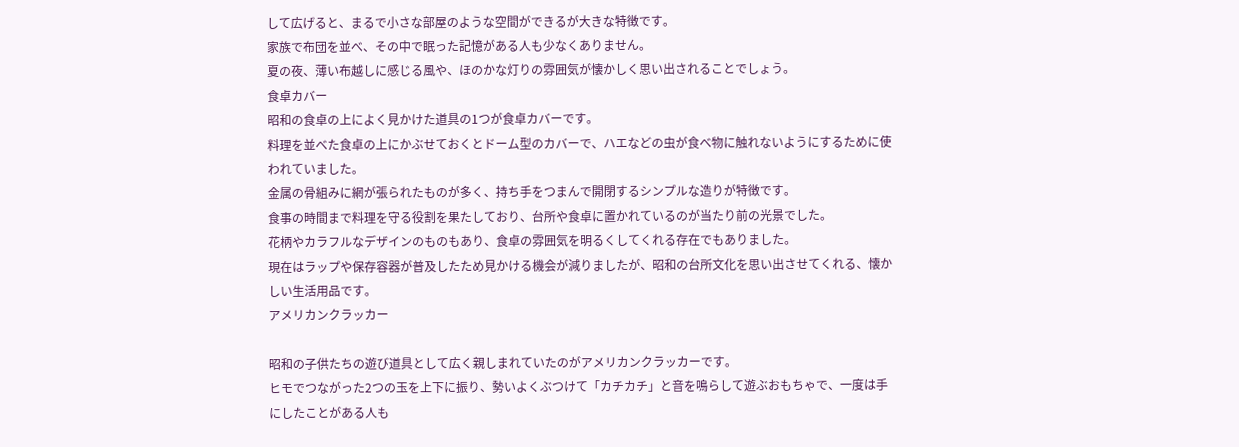して広げると、まるで小さな部屋のような空間ができるが大きな特徴です。
家族で布団を並べ、その中で眠った記憶がある人も少なくありません。
夏の夜、薄い布越しに感じる風や、ほのかな灯りの雰囲気が懐かしく思い出されることでしょう。
食卓カバー
昭和の食卓の上によく見かけた道具の1つが食卓カバーです。
料理を並べた食卓の上にかぶせておくとドーム型のカバーで、ハエなどの虫が食べ物に触れないようにするために使われていました。
金属の骨組みに網が張られたものが多く、持ち手をつまんで開閉するシンプルな造りが特徴です。
食事の時間まで料理を守る役割を果たしており、台所や食卓に置かれているのが当たり前の光景でした。
花柄やカラフルなデザインのものもあり、食卓の雰囲気を明るくしてくれる存在でもありました。
現在はラップや保存容器が普及したため見かける機会が減りましたが、昭和の台所文化を思い出させてくれる、懐かしい生活用品です。
アメリカンクラッカー

昭和の子供たちの遊び道具として広く親しまれていたのがアメリカンクラッカーです。
ヒモでつながった2つの玉を上下に振り、勢いよくぶつけて「カチカチ」と音を鳴らして遊ぶおもちゃで、一度は手にしたことがある人も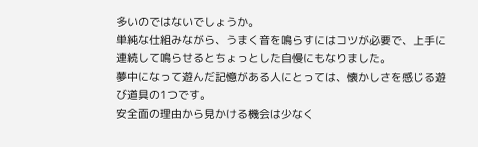多いのではないでしょうか。
単純な仕組みながら、うまく音を鳴らすにはコツが必要で、上手に連続して鳴らせるとちょっとした自慢にもなりました。
夢中になって遊んだ記憶がある人にとっては、懐かしさを感じる遊び道具の1つです。
安全面の理由から見かける機会は少なく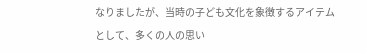なりましたが、当時の子ども文化を象徴するアイテムとして、多くの人の思い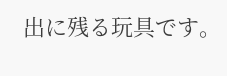出に残る玩具です。